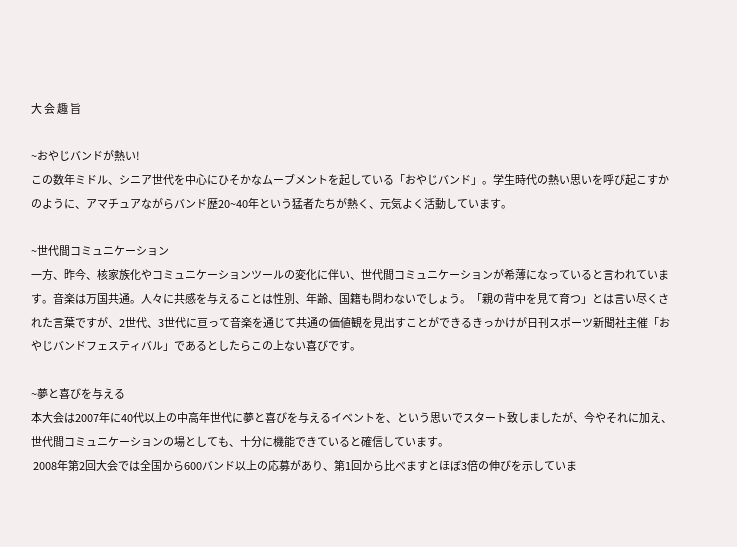大 会 趣 旨

~おやじバンドが熱い!
この数年ミドル、シニア世代を中心にひそかなムーブメントを起している「おやじバンド」。学生時代の熱い思いを呼び起こすかのように、アマチュアながらバンド歴20~40年という猛者たちが熱く、元気よく活動しています。

~世代間コミュニケーション
一方、昨今、核家族化やコミュニケーションツールの変化に伴い、世代間コミュニケーションが希薄になっていると言われています。音楽は万国共通。人々に共感を与えることは性別、年齢、国籍も問わないでしょう。「親の背中を見て育つ」とは言い尽くされた言葉ですが、2世代、3世代に亘って音楽を通じて共通の価値観を見出すことができるきっかけが日刊スポーツ新聞社主催「おやじバンドフェスティバル」であるとしたらこの上ない喜びです。

~夢と喜びを与える
本大会は2007年に40代以上の中高年世代に夢と喜びを与えるイベントを、という思いでスタート致しましたが、今やそれに加え、世代間コミュニケーションの場としても、十分に機能できていると確信しています。
 2008年第2回大会では全国から600バンド以上の応募があり、第1回から比べますとほぼ3倍の伸びを示していま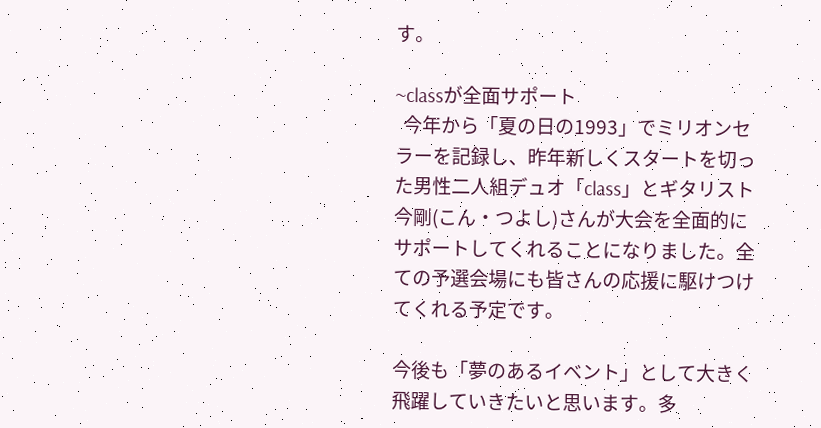す。

~classが全面サポート
  今年から「夏の日の1993」でミリオンセラーを記録し、昨年新しくスタートを切った男性二人組デュオ「class」とギタリスト今剛(こん・つよし)さんが大会を全面的にサポートしてくれることになりました。全ての予選会場にも皆さんの応援に駆けつけてくれる予定です。

今後も「夢のあるイベント」として大きく飛躍していきたいと思います。多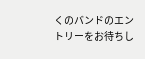くのバンドのエントリーをお待ちし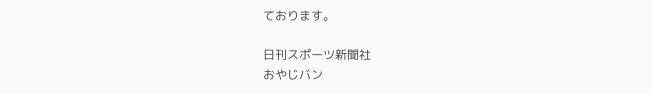ております。

日刊スポーツ新聞社
おやじバン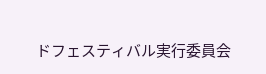ドフェスティバル実行委員会